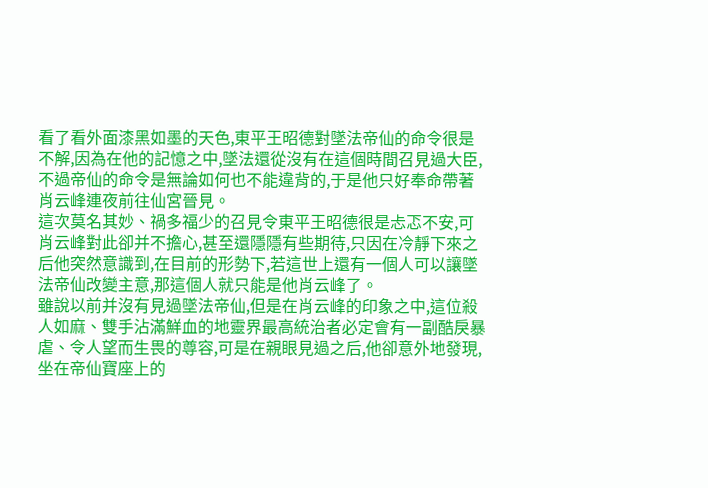看了看外面漆黑如墨的天色,東平王昭德對墜法帝仙的命令很是不解,因為在他的記憶之中,墜法還從沒有在這個時間召見過大臣,不過帝仙的命令是無論如何也不能違背的,于是他只好奉命帶著肖云峰連夜前往仙宮晉見。
這次莫名其妙、禍多福少的召見令東平王昭德很是忐忑不安,可肖云峰對此卻并不擔心,甚至還隱隱有些期待,只因在冷靜下來之后他突然意識到,在目前的形勢下,若這世上還有一個人可以讓墜法帝仙改變主意,那這個人就只能是他肖云峰了。
雖說以前并沒有見過墜法帝仙,但是在肖云峰的印象之中,這位殺人如麻、雙手沾滿鮮血的地靈界最高統治者必定會有一副酷戾暴虐、令人望而生畏的尊容,可是在親眼見過之后,他卻意外地發現,坐在帝仙寶座上的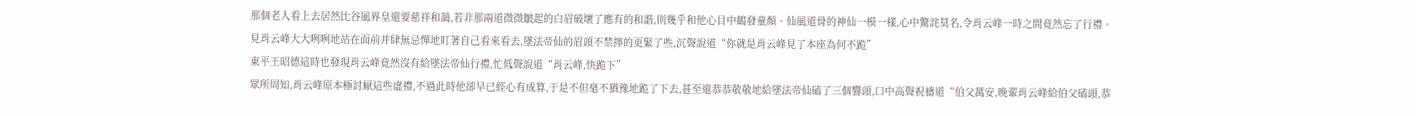那個老人看上去居然比谷風界皇還要慈祥和藹,若非那兩道微微皺起的白眉破壞了應有的和諧,則幾乎和他心目中鶴發童顏、仙風道骨的神仙一模一樣,心中驚詫莫名,令肖云峰一時之間竟然忘了行禮。
見肖云峰大大咧咧地站在面前并肆無忌憚地盯著自己看來看去,墜法帝仙的眉頭不禁擰的更緊了些,沉聲說道“你就是肖云峰見了本座為何不跪”
東平王昭德這時也發現肖云峰竟然沒有給墜法帝仙行禮,忙低聲說道“肖云峰,快跪下”
眾所周知,肖云峰原本極討厭這些虛禮,不過此時他卻早已經心有成算,于是不但毫不猶豫地跪了下去,甚至還恭恭敬敬地給墜法帝仙磕了三個響頭,口中高聲祝禱道“伯父萬安,晚輩肖云峰給伯父磕頭,恭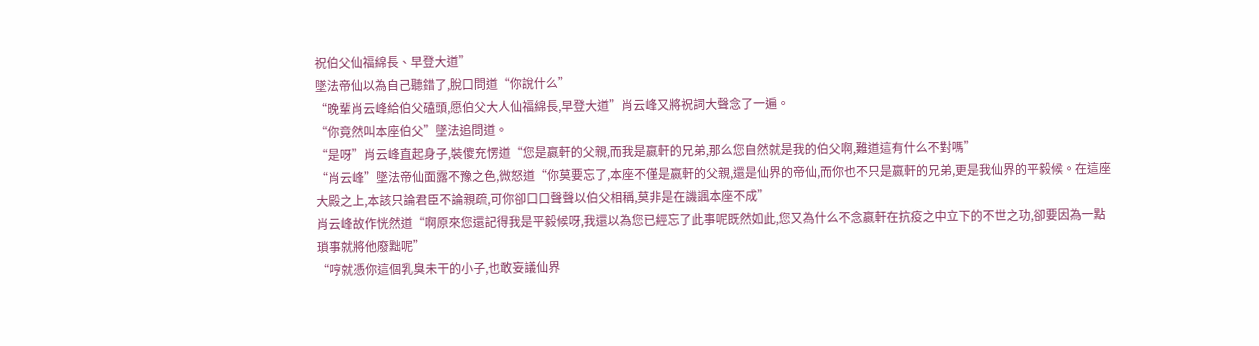祝伯父仙福綿長、早登大道”
墜法帝仙以為自己聽錯了,脫口問道“你說什么”
“晚輩肖云峰給伯父磕頭,愿伯父大人仙福綿長,早登大道”肖云峰又將祝詞大聲念了一遍。
“你竟然叫本座伯父”墜法追問道。
“是呀”肖云峰直起身子,裝傻充愣道“您是嬴軒的父親,而我是嬴軒的兄弟,那么您自然就是我的伯父啊,難道這有什么不對嗎”
“肖云峰”墜法帝仙面露不豫之色,微怒道“你莫要忘了,本座不僅是嬴軒的父親,還是仙界的帝仙,而你也不只是嬴軒的兄弟,更是我仙界的平毅候。在這座大殿之上,本該只論君臣不論親疏,可你卻口口聲聲以伯父相稱,莫非是在譏諷本座不成”
肖云峰故作恍然道“啊原來您還記得我是平毅候呀,我還以為您已經忘了此事呢既然如此,您又為什么不念嬴軒在抗疫之中立下的不世之功,卻要因為一點瑣事就將他廢黜呢”
“哼就憑你這個乳臭未干的小子,也敢妄議仙界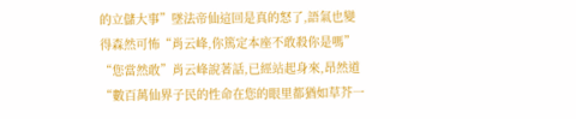的立儲大事”墜法帝仙這回是真的怒了,語氣也變得森然可怖“肖云峰,你篤定本座不敢殺你是嗎”
“您當然敢”肖云峰說著話,已經站起身來,昂然道“數百萬仙界子民的性命在您的眼里都猶如草芥一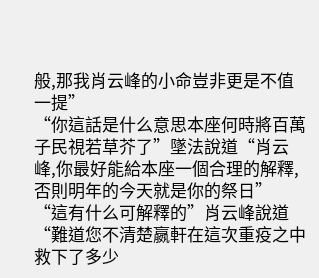般,那我肖云峰的小命豈非更是不值一提”
“你這話是什么意思本座何時將百萬子民視若草芥了”墜法說道“肖云峰,你最好能給本座一個合理的解釋,否則明年的今天就是你的祭日”
“這有什么可解釋的”肖云峰說道“難道您不清楚嬴軒在這次重疫之中救下了多少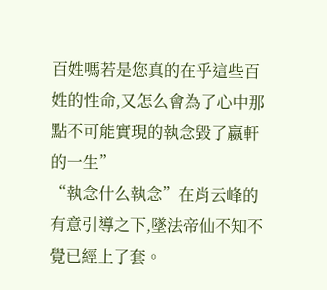百姓嗎若是您真的在乎這些百姓的性命,又怎么會為了心中那點不可能實現的執念毀了嬴軒的一生”
“執念什么執念”在肖云峰的有意引導之下,墜法帝仙不知不覺已經上了套。